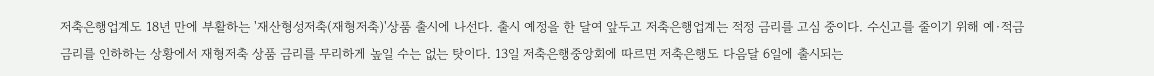저축은행업계도 18년 만에 부활하는 '재산형성저축(재형저축)'상품 출시에 나선다. 출시 예정을 한 달여 앞두고 저축은행업계는 적정 금리를 고심 중이다. 수신고를 줄이기 위해 예·적금 금리를 인하하는 상황에서 재형저축 상품 금리를 무리하게 높일 수는 없는 탓이다. 13일 저축은행중앙회에 따르면 저축은행도 다음달 6일에 출시되는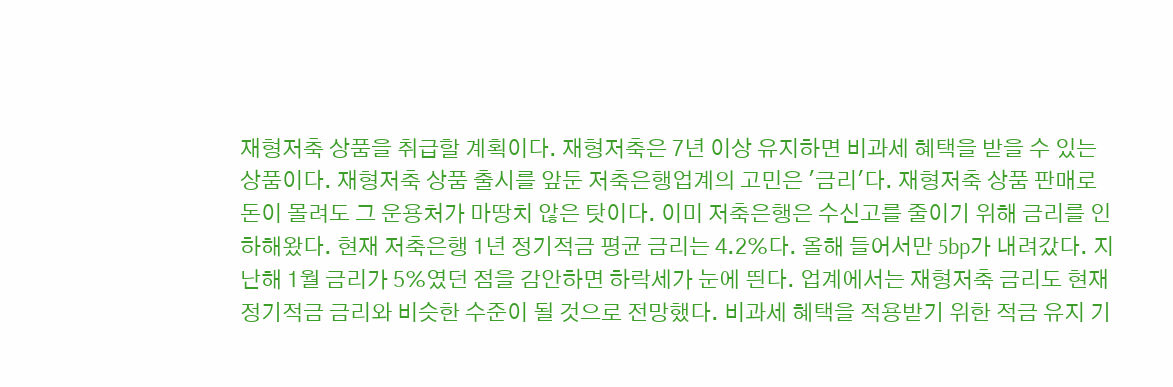재형저축 상품을 취급할 계획이다. 재형저축은 7년 이상 유지하면 비과세 혜택을 받을 수 있는 상품이다. 재형저축 상품 출시를 앞둔 저축은행업계의 고민은 '금리'다. 재형저축 상품 판매로 돈이 몰려도 그 운용처가 마땅치 않은 탓이다. 이미 저축은행은 수신고를 줄이기 위해 금리를 인하해왔다. 현재 저축은행 1년 정기적금 평균 금리는 4.2%다. 올해 들어서만 5bp가 내려갔다. 지난해 1월 금리가 5%였던 점을 감안하면 하락세가 눈에 띈다. 업계에서는 재형저축 금리도 현재 정기적금 금리와 비슷한 수준이 될 것으로 전망했다. 비과세 혜택을 적용받기 위한 적금 유지 기